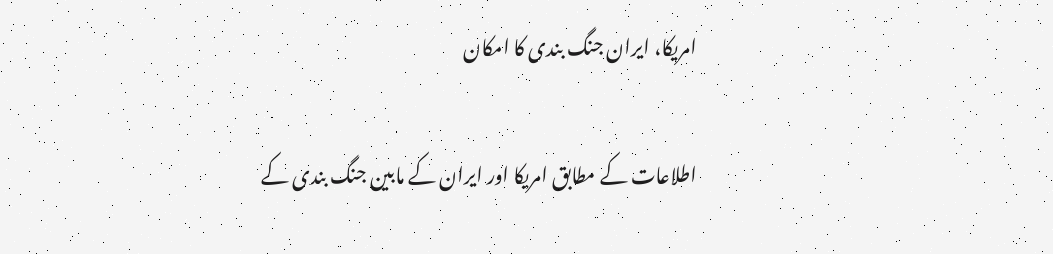امریکا، ایران جنگ بندی کا امکان

اطلاعات کے مطابق امریکا اور ایران کے مابین جنگ بندی کے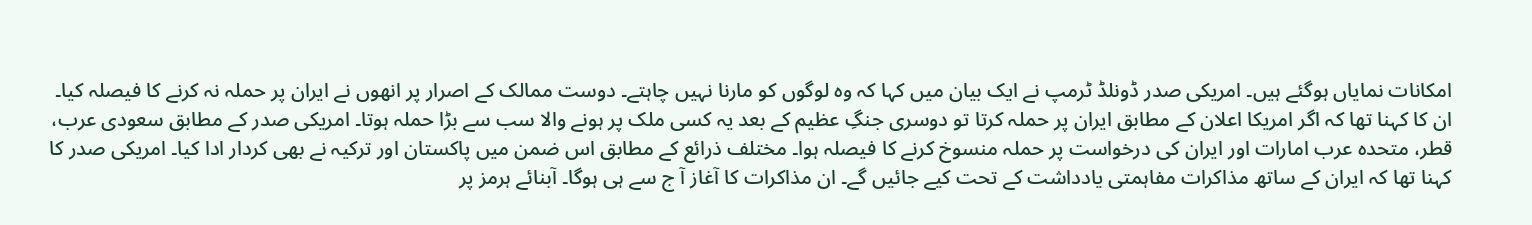امکانات نمایاں ہوگئے ہیں۔ امریکی صدر ڈونلڈ ٹرمپ نے ایک بیان میں کہا کہ وہ لوگوں کو مارنا نہیں چاہتے۔ دوست ممالک کے اصرار پر انھوں نے ایران پر حملہ نہ کرنے کا فیصلہ کیا۔ ان کا کہنا تھا کہ اگر امریکا اعلان کے مطابق ایران پر حملہ کرتا تو دوسری جنگِ عظیم کے بعد یہ کسی ملک پر ہونے والا سب سے بڑا حملہ ہوتا۔ امریکی صدر کے مطابق سعودی عرب، قطر، متحدہ عرب امارات اور ایران کی درخواست پر حملہ منسوخ کرنے کا فیصلہ ہوا۔ مختلف ذرائع کے مطابق اس ضمن میں پاکستان اور ترکیہ نے بھی کردار ادا کیا۔ امریکی صدر کا کہنا تھا کہ ایران کے ساتھ مذاکرات مفاہمتی یادداشت کے تحت کیے جائیں گے۔ ان مذاکرات کا آغاز آ ج سے ہی ہوگا۔ آبنائے ہرمز پر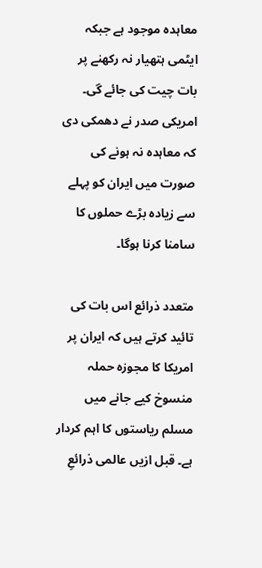معاہدہ موجود ہے جبکہ ایٹمی ہتھیار نہ رکھنے پر بات چیت کی جائے گی۔ امریکی صدر نے دھمکی دی کہ معاہدہ نہ ہونے کی صورت میں ایران کو پہلے سے زیادہ بڑے حملوں کا سامنا کرنا ہوگا۔

متعدد ذرائع اس بات کی تائید کرتے ہیں کہ ایران پر امریکا کا مجوزہ حملہ منسوخ کیے جانے میں مسلم ریاستوں کا اہم کردار ہے۔ قبل ازیں عالمی ذرائعِ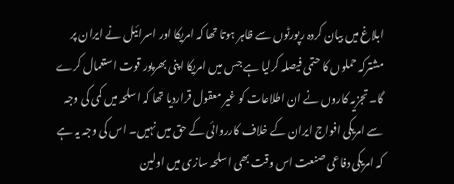ابلاغ میں بیان کردہ رپورٹوں سے ظاہر ہوتا تھا کہ امریکا اور اسرائیل نے ایران پر مشترکہ حملوں کا حتمی فیصلہ کرلیا ہے جس میں امریکا اپنی بھرپور قوت استعمال کرے گا۔ تجزیہ کاروں نے ان اطلاعات کو غیر معقول قراردیا تھا کہ اسلحہ میں کمی کی وجہ سے امریکی افواج ایران کے خلاف کارروائی کے حق میں نہیں۔ اس کی وجہ یہ ہے کہ امریکی دفاعی صنعت اس وقت بھی اسلحہ سازی میں اولین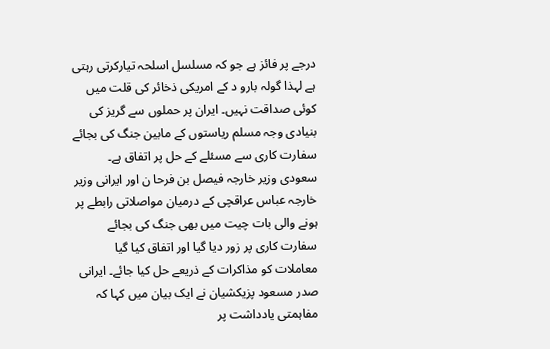درجے پر فائز ہے جو کہ مسلسل اسلحہ تیارکرتی رہتی ہے لہذا گولہ بارو د کے امریکی ذخائر کی قلت میں کوئی صداقت نہیں۔ ایران پر حملوں سے گریز کی بنیادی وجہ مسلم ریاستوں کے مابین جنگ کی بجائے سفارت کاری سے مسئلے کے حل پر اتفاق ہے۔ سعودی وزیر خارجہ فیصل بن فرحا ن اور ایرانی وزیر خارجہ عباس عراقچی کے درمیان مواصلاتی رابطے پر ہونے والی بات چیت میں بھی جنگ کی بجائے سفارت کاری پر زور دیا گیا اور اتفاق کیا گیا معاملات کو مذاکرات کے ذریعے حل کیا جائے۔ ایرانی صدر مسعود پزیکشیان نے ایک بیان میں کہا کہ مفاہمتی یادداشت پر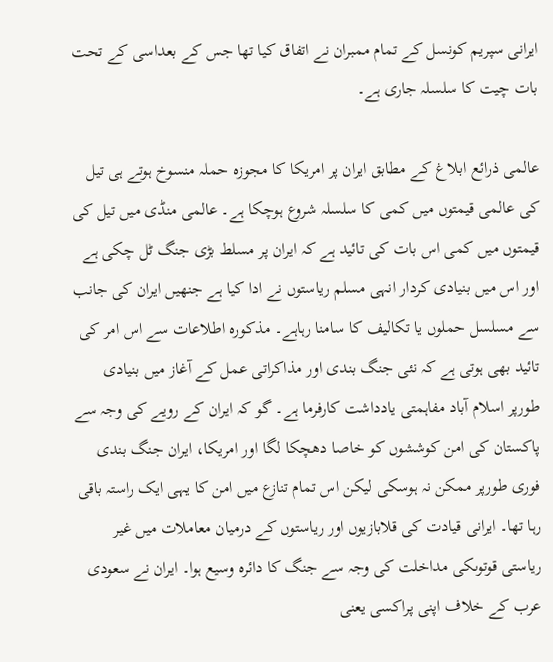ایرانی سپریم کونسل کے تمام ممبران نے اتفاق کیا تھا جس کے بعداسی کے تحت بات چیت کا سلسلہ جاری ہے۔

عالمی ذرائع ابلاغ کے مطابق ایران پر امریکا کا مجوزہ حملہ منسوخ ہوتے ہی تیل کی عالمی قیمتوں میں کمی کا سلسلہ شروع ہوچکا ہے۔ عالمی منڈی میں تیل کی قیمتوں میں کمی اس بات کی تائید ہے کہ ایران پر مسلط بڑی جنگ ٹل چکی ہے اور اس میں بنیادی کردار انہی مسلم ریاستوں نے ادا کیا ہے جنھیں ایران کی جانب سے مسلسل حملوں یا تکالیف کا سامنا رہاہے۔ مذکورہ اطلاعات سے اس امر کی تائید بھی ہوتی ہے کہ نئی جنگ بندی اور مذاکراتی عمل کے آغاز میں بنیادی طورپر اسلام آباد مفاہمتی یادداشت کارفرما ہے۔ گو کہ ایران کے رویے کی وجہ سے پاکستان کی امن کوششوں کو خاصا دھچکا لگا اور امریکا، ایران جنگ بندی فوری طورپر ممکن نہ ہوسکی لیکن اس تمام تنازع میں امن کا یہی ایک راستہ باقی رہا تھا۔ ایرانی قیادت کی قلابازیوں اور ریاستوں کے درمیان معاملات میں غیر ریاستی قوتوںکی مداخلت کی وجہ سے جنگ کا دائرہ وسیع ہوا۔ ایران نے سعودی عرب کے خلاف اپنی پراکسی یعنی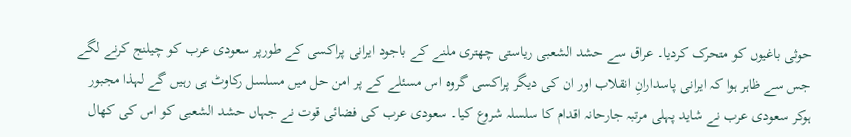حوثی باغیوں کو متحرک کردیا۔ عراق سے حشد الشعبی ریاستی چھتری ملنے کے باجود ایرانی پراکسی کے طورپر سعودی عرب کو چیلنج کرنے لگے جس سے ظاہر ہوا کہ ایرانی پاسدارانِ انقلاب اور ان کی دیگر پراکسی گروہ اس مسئلے کے پر امن حل میں مسلسل رکاوٹ ہی رہیں گے لہذا مجبور ہوکر سعودی عرب نے شاید پہلی مرتبہ جارحانہ اقدام کا سلسلہ شروع کیا۔ سعودی عرب کی فضائی قوت نے جہاں حشد الشعبی کو اس کی کھال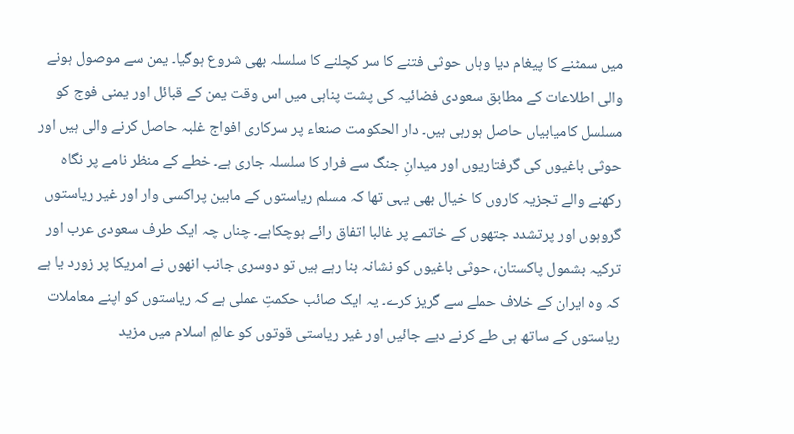میں سمٹنے کا پیغام دیا وہاں حوثی فتنے کا سر کچلنے کا سلسلہ بھی شروع ہوگیا۔ یمن سے موصول ہونے والی اطلاعات کے مطابق سعودی فضائیہ کی پشت پناہی میں اس وقت یمن کے قبائل اور یمنی فوج کو مسلسل کامیابیاں حاصل ہورہی ہیں۔ دار الحکومت صنعاء پر سرکاری افواج غلبہ حاصل کرنے والی ہیں اور حوثی باغیوں کی گرفتاریوں اور میدانِ جنگ سے فرار کا سلسلہ جاری ہے۔ خطے کے منظر نامے پر نگاہ رکھنے والے تجزیہ کاروں کا خیال بھی یہی تھا کہ مسلم ریاستوں کے مابین پراکسی وار اور غیر ریاستوں گروہوں اور پرتشدد جتھوں کے خاتمے پر غالبا اتفاق رائے ہوچکاہے۔ چناں چہ ایک طرف سعودی عرب اور ترکیہ بشمول پاکستان، حوثی باغیوں کو نشانہ بنا رہے ہیں تو دوسری جانب انھوں نے امریکا پر زورد یا ہے کہ وہ ایران کے خلاف حملے سے گریز کرے۔ یہ ایک صائب حکمتِ عملی ہے کہ ریاستوں کو اپنے معاملات ریاستوں کے ساتھ ہی طے کرنے دیے جائیں اور غیر ریاستی قوتوں کو عالمِ اسلام میں مزید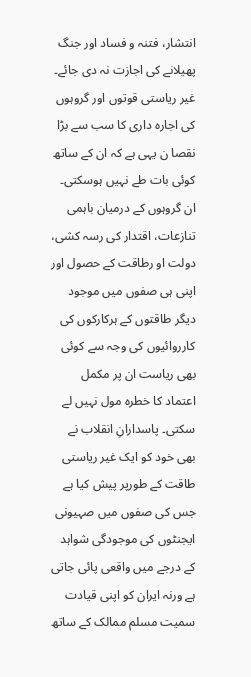انتشار، فتنہ و فساد اور جنگ پھیلانے کی اجازت نہ دی جائے۔ غیر ریاستی قوتوں اور گروہوں کی اجارہ داری کا سب سے بڑا نقصا ن یہی ہے کہ ان کے ساتھ کوئی بات طے نہیں ہوسکتی۔ ان گروہوں کے درمیان باہمی تنازعات، اقتدار کی رسہ کشی، دولت او رطاقت کے حصول اور اپنی ہی صفوں میں موجود دیگر طاقتوں کے ہرکارکوں کی کارروائیوں کی وجہ سے کوئی بھی ریاست ان پر مکمل اعتماد کا خطرہ مول نہیں لے سکتی۔ پاسدارانِ انقلاب نے بھی خود کو ایک غیر ریاستی طاقت کے طورپر پیش کیا ہے جس کی صفوں میں صہیونی ایجنٹوں کی موجودگی شواہد کے درجے میں واقعی پائی جاتی ہے ورنہ ایران کو اپنی قیادت سمیت مسلم ممالک کے ساتھ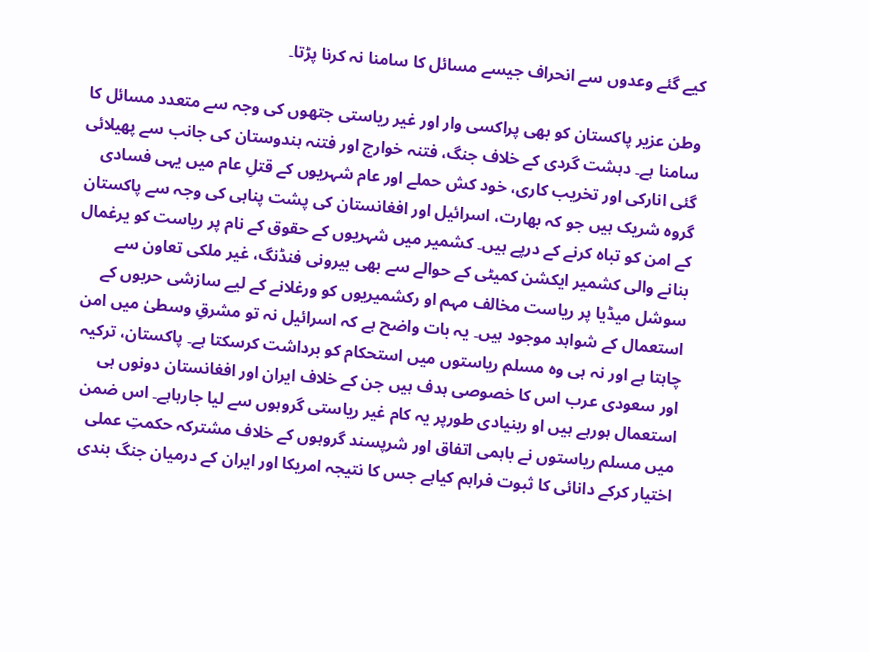کیے گئے وعدوں سے انحراف جیسے مسائل کا سامنا نہ کرنا پڑتا۔

وطن عزیر پاکستان کو بھی پراکسی وار اور غیر ریاستی جتھوں کی وجہ سے متعدد مسائل کا سامنا ہے۔ دہشت گردی کے خلاف جنگ، فتنہ خوارج اور فتنہ ہندوستان کی جانب سے پھیلائی گئی انارکی اور تخریب کاری، خود کش حملے اور عام شہریوں کے قتلِ عام میں یہی فسادی گروہ شریک ہیں جو کہ بھارت، اسرائیل اور افغانستان کی پشت پناہی کی وجہ سے پاکستان کے امن کو تباہ کرنے کے درپے ہیں۔ کشمیر میں شہریوں کے حقوق کے نام پر ریاست کو یرغمال بنانے والی کشمیر ایکشن کمیٹی کے حوالے سے بھی بیرونی فنڈنگ، غیر ملکی تعاون سے سوشل میڈیا پر ریاست مخالف مہم او رکشمیریوں کو ورغلانے کے لیے سازشی حربوں کے استعمال کے شواہد موجود ہیں۔ یہ بات واضح ہے کہ اسرائیل نہ تو مشرقِ وسطیٰ میں امن چاہتا ہے اور نہ ہی وہ مسلم ریاستوں میں استحکام کو برداشت کرسکتا ہے۔ پاکستان، ترکیہ اور سعودی عرب اس کا خصوصی ہدف ہیں جن کے خلاف ایران اور افغانستان دونوں ہی استعمال ہورہے ہیں او ربنیادی طورپر یہ کام غیر ریاستی گروہوں سے لیا جارہاہے۔ اس ضمن میں مسلم ریاستوں نے باہمی اتفاق اور شرپسند گروہوں کے خلاف مشترکہ حکمتِ عملی اختیار کرکے دانائی کا ثبوت فراہم کیاہے جس کا نتیجہ امریکا اور ایران کے درمیان جنگ بندی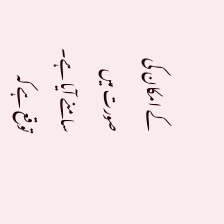کے امکان کی صورت میں سامنے آیا ہے۔ توقع ہے کہ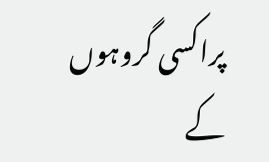پراکسی گروہوں کے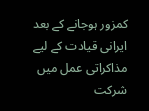کمزور ہوجانے کے بعد ایرانی قیادت کے لیے مذاکراتی عمل میں شرکت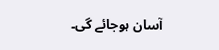آسان ہوجائے گی۔